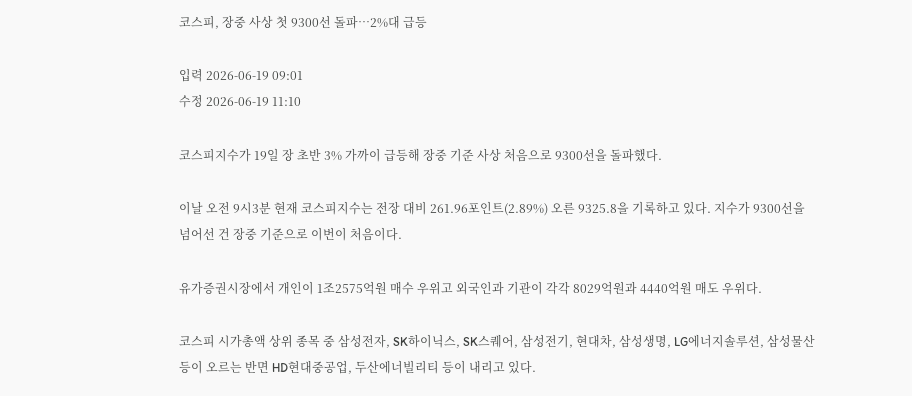코스피, 장중 사상 첫 9300선 돌파…2%대 급등

입력 2026-06-19 09:01
수정 2026-06-19 11:10

코스피지수가 19일 장 초반 3% 가까이 급등해 장중 기준 사상 처음으로 9300선을 돌파했다.

이날 오전 9시3분 현재 코스피지수는 전장 대비 261.96포인트(2.89%) 오른 9325.8을 기록하고 있다. 지수가 9300선을 넘어선 건 장중 기준으로 이번이 처음이다.

유가증권시장에서 개인이 1조2575억원 매수 우위고 외국인과 기관이 각각 8029억원과 4440억원 매도 우위다.

코스피 시가총액 상위 종목 중 삼성전자, SK하이닉스, SK스퀘어, 삼성전기, 현대차, 삼성생명, LG에너지솔루션, 삼성물산 등이 오르는 반면 HD현대중공업, 두산에너빌리티 등이 내리고 있다.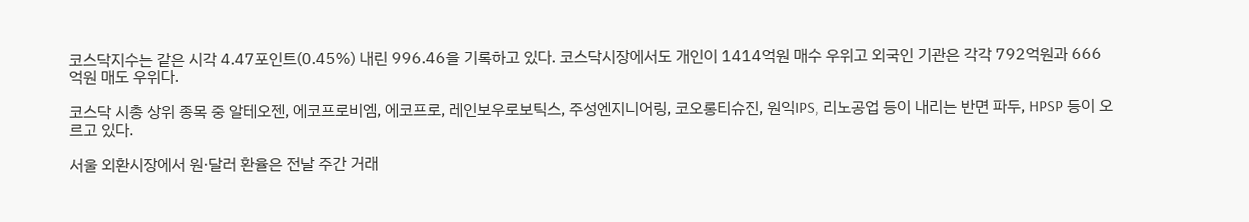코스닥지수는 같은 시각 4.47포인트(0.45%) 내린 996.46을 기록하고 있다. 코스닥시장에서도 개인이 1414억원 매수 우위고 외국인 기관은 각각 792억원과 666억원 매도 우위다.

코스닥 시총 상위 종목 중 알테오젠, 에코프로비엠, 에코프로, 레인보우로보틱스, 주성엔지니어링, 코오롱티슈진, 원익IPS, 리노공업 등이 내리는 반면 파두, HPSP 등이 오르고 있다.

서울 외환시장에서 원·달러 환율은 전날 주간 거래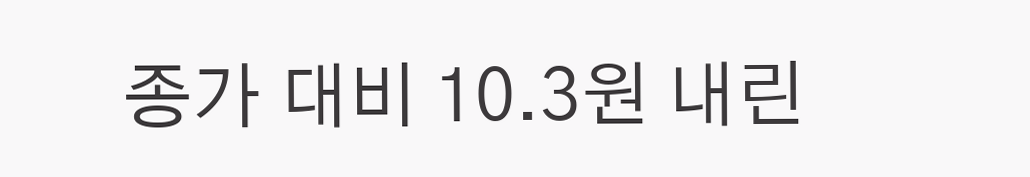종가 대비 10.3원 내린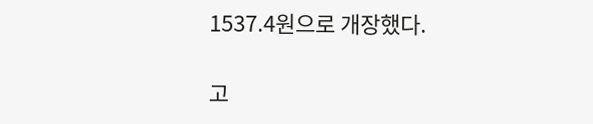1537.4원으로 개장했다.

고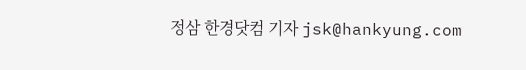정삼 한경닷컴 기자 jsk@hankyung.com